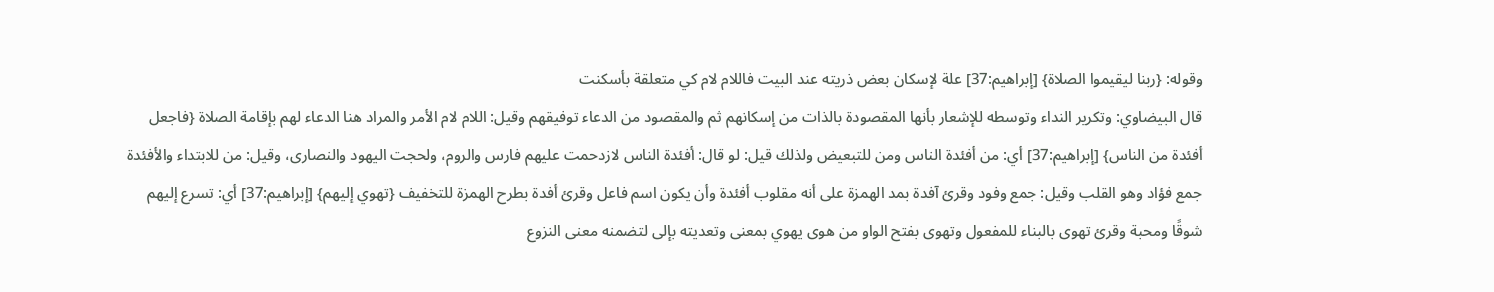وقوله: {ربنا ليقيموا الصلاة} [إبراهيم:37] علة لإسكان بعض ذريته عند البيت فاللام لام كي متعلقة بأسكنت
قال البيضاوي: وتكرير النداء وتوسطه للإشعار بأنها المقصودة بالذات من إسكانهم ثم والمقصود من الدعاء توفيقهم وقيل: اللام لام الأمر والمراد هنا الدعاء لهم بإقامة الصلاة {فاجعل أفئدة من الناس} [إبراهيم:37] أي: من أفئدة الناس ومن للتبعيض ولذلك قيل: لو قال: أفئدة الناس لازدحمت عليهم فارس والروم، ولحجت اليهود والنصارى، وقيل: من للابتداء والأفئدة جمع فؤاد وهو القلب وقيل: جمع وفود وقرئ آفدة بمد الهمزة على أنه مقلوب أفئدة وأن يكون اسم فاعل وقرئ أفدة بطرح الهمزة للتخفيف {تهوي إليهم} [إبراهيم:37] أي: تسرع إليهم شوقًا ومحبة وقرئ تهوى بالبناء للمفعول وتهوى بفتح الواو من هوى يهوي بمعنى وتعديته بإلى لتضمنه معنى النزوع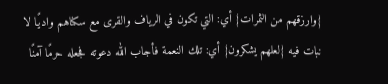{وارزقهم من الثمرات} أي: التي تكون في الرياف والقرى مع سكناهم واديًا لا نبات فيه {لعلهم يشكرون} أي: تلك النعمة فأجاب الله دعوته فجعله حرمًا آمنًا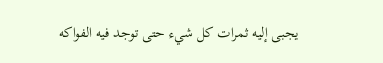يجبى إليه ثمرات كل شيء حتى توجد فيه الفواكه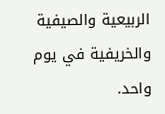الربيعية والصيفية والخريفية في يوم واحد.